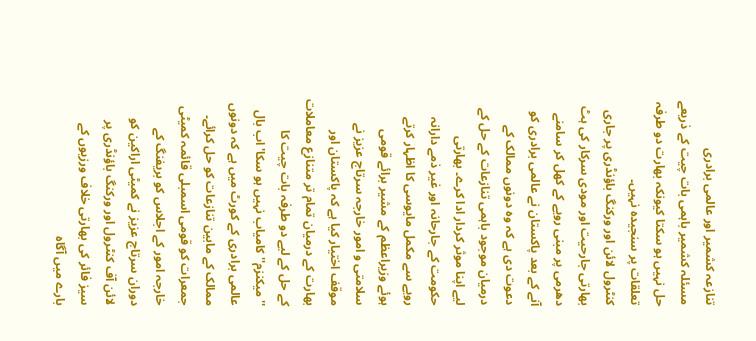تنازعہ کشمیر اور عالمی برادری
مسئلہ کشمیر باہمی بات چیت کے ذریعے حل نہیں ہو سکتا کیونکہ بھارت دو طرفہ تعلقات پر سنجیدہ نہیں۔
کنٹرول لائن اور ورکنگ باؤنڈری پر جاری بھارتی جارحیت اور مودی سرکار کی ہٹ دھرمی پر مبنی رویے کے کھل کر سامنے آنے کے بعد پاکستان نے عالمی برادری کو دعوت دی ہے کہ وہ دونوں ممالک کے درمیان موجود باہمی تنازعات کے حل کے لیے اپنا موثر کردار ادا کرے۔ بھارتی حکومت کے جارحانہ اور غیر ذمے دارانہ رویے سے مکمل مایوسی کا اظہار کرتے ہوئے وزیراعظم کے مشیر برائے قومی سلامتی و امور خارجہ سرتاج عزیز نے موقف اختیار کیا ہے کہ پاکستان اور بھارت کے درمیان تمام تر متنازع معاملات کے حل کے لیے دو طرفہ بات چیت کا ''میکنزم'' کامیاب نہیں ہو سکا' اب بال عالمی برادری کے کورٹ میں ہے کہ دونوں ممالک کے مابین تنازعات کو حل کرائے۔
جمعرات کو قومی اسمبلی قائمہ کمیٹی خارجہ امور کے اجلاس کو بریفنگ کے دوران سرتاج عزیز نے کمیٹی اراکین کو لائن آف کنٹرول اور ورکنگ باؤنڈری پر سیز فائر کی بھارتی خلاف ورزیوں کے بارے میں آگاہ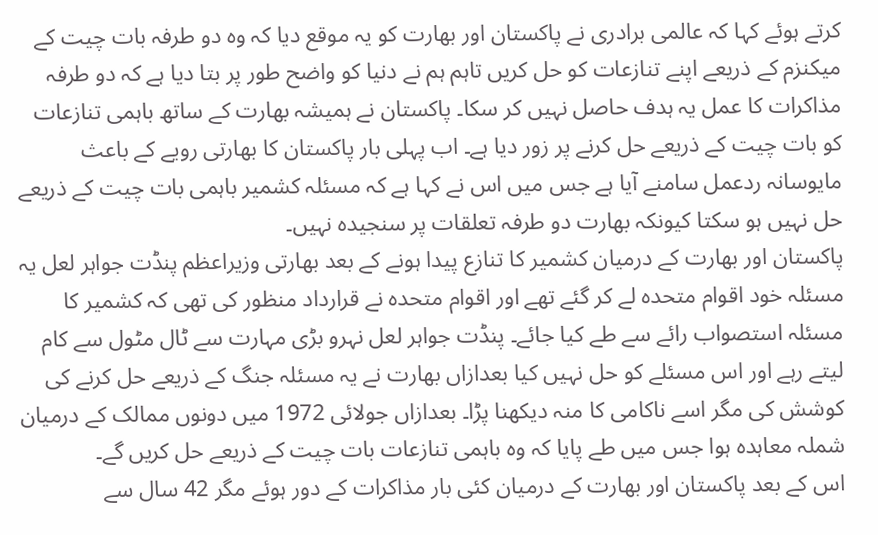کرتے ہوئے کہا کہ عالمی برادری نے پاکستان اور بھارت کو یہ موقع دیا کہ وہ دو طرفہ بات چیت کے میکنزم کے ذریعے اپنے تنازعات کو حل کریں تاہم ہم نے دنیا کو واضح طور پر بتا دیا ہے کہ دو طرفہ مذاکرات کا عمل یہ ہدف حاصل نہیں کر سکا۔ پاکستان نے ہمیشہ بھارت کے ساتھ باہمی تنازعات کو بات چیت کے ذریعے حل کرنے پر زور دیا ہے۔ اب پہلی بار پاکستان کا بھارتی رویے کے باعث مایوسانہ ردعمل سامنے آیا ہے جس میں اس نے کہا ہے کہ مسئلہ کشمیر باہمی بات چیت کے ذریعے حل نہیں ہو سکتا کیونکہ بھارت دو طرفہ تعلقات پر سنجیدہ نہیں۔
پاکستان اور بھارت کے درمیان کشمیر کا تنازع پیدا ہونے کے بعد بھارتی وزیراعظم پنڈت جواہر لعل یہ مسئلہ خود اقوام متحدہ لے کر گئے تھے اور اقوام متحدہ نے قرارداد منظور کی تھی کہ کشمیر کا مسئلہ استصواب رائے سے طے کیا جائے۔ پنڈت جواہر لعل نہرو بڑی مہارت سے ٹال مٹول سے کام لیتے رہے اور اس مسئلے کو حل نہیں کیا بعدازاں بھارت نے یہ مسئلہ جنگ کے ذریعے حل کرنے کی کوشش کی مگر اسے ناکامی کا منہ دیکھنا پڑا۔ بعدازاں جولائی 1972 میں دونوں ممالک کے درمیان شملہ معاہدہ ہوا جس میں طے پایا کہ وہ باہمی تنازعات بات چیت کے ذریعے حل کریں گے۔
اس کے بعد پاکستان اور بھارت کے درمیان کئی بار مذاکرات کے دور ہوئے مگر 42 سال سے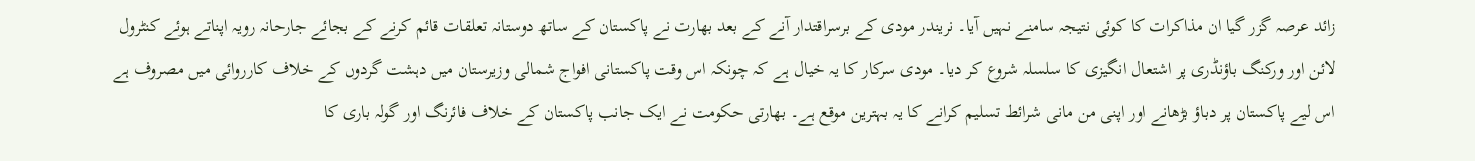زائد عرصہ گزر گیا ان مذاکرات کا کوئی نتیجہ سامنے نہیں آیا۔ نریندر مودی کے برسراقتدار آنے کے بعد بھارت نے پاکستان کے ساتھ دوستانہ تعلقات قائم کرنے کے بجائے جارحانہ رویہ اپناتے ہوئے کنٹرول لائن اور ورکنگ باؤنڈری پر اشتعال انگیزی کا سلسلہ شروع کر دیا۔ مودی سرکار کا یہ خیال ہے کہ چونکہ اس وقت پاکستانی افواج شمالی وزیرستان میں دہشت گردوں کے خلاف کارروائی میں مصروف ہے اس لیے پاکستان پر دباؤ بڑھانے اور اپنی من مانی شرائط تسلیم کرانے کا یہ بہترین موقع ہے۔ بھارتی حکومت نے ایک جانب پاکستان کے خلاف فائرنگ اور گولہ باری کا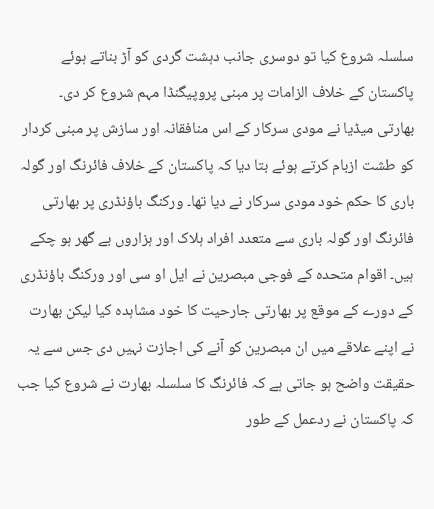سلسلہ شروع کیا تو دوسری جانب دہشت گردی کو آڑ بناتے ہوئے پاکستان کے خلاف الزامات پر مبنی پروپیگنڈا مہم شروع کر دی۔
بھارتی میڈیا نے مودی سرکار کے اس منافقانہ اور سازش پر مبنی کردار کو طشت ازبام کرتے ہوئے بتا دیا کہ پاکستان کے خلاف فائرنگ اور گولہ باری کا حکم خود مودی سرکار نے دیا تھا۔ ورکنگ باؤنڈری پر بھارتی فائرنگ اور گولہ باری سے متعدد افراد ہلاک اور ہزاروں بے گھر ہو چکے ہیں۔ اقوام متحدہ کے فوجی مبصرین نے ایل او سی اور ورکنگ باؤنڈری کے دورے کے موقع پر بھارتی جارحیت کا خود مشاہدہ کیا لیکن بھارت نے اپنے علاقے میں ان مبصرین کو آنے کی اجازت نہیں دی جس سے یہ حقیقت واضح ہو جاتی ہے کہ فائرنگ کا سلسلہ بھارت نے شروع کیا جب کہ پاکستان نے ردعمل کے طور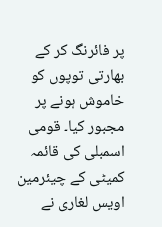پر فائرنگ کر کے بھارتی توپوں کو خاموش ہونے پر مجبور کیا۔ قومی اسمبلی کی قائمہ کمیٹی کے چیئرمین اویس لغاری نے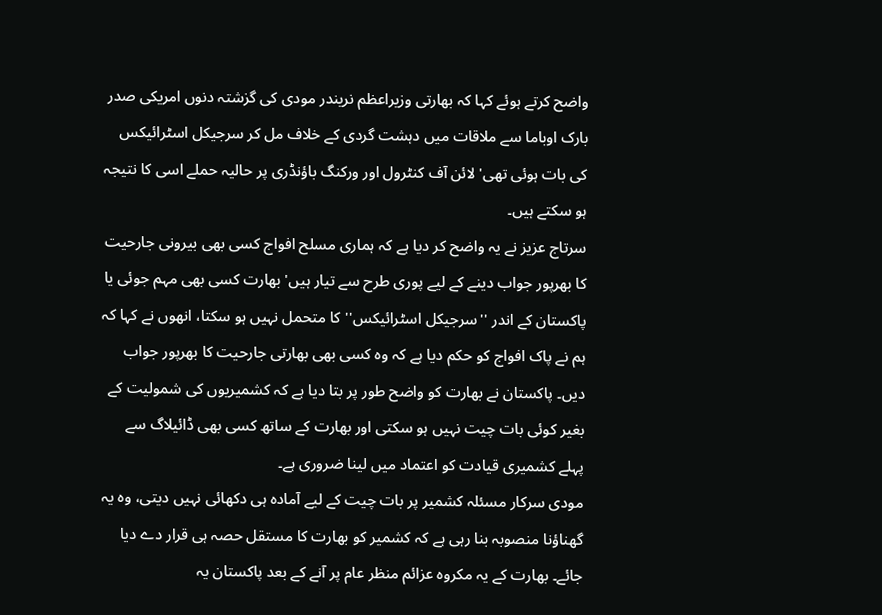واضح کرتے ہوئے کہا کہ بھارتی وزیراعظم نریندر مودی کی گزشتہ دنوں امریکی صدر بارک اوباما سے ملاقات میں دہشت گردی کے خلاف مل کر سرجیکل اسٹرائیکس کی بات ہوئی تھی' لائن آف کنٹرول اور ورکنگ باؤنڈری پر حالیہ حملے اسی کا نتیجہ ہو سکتے ہیں۔
سرتاج عزیز نے یہ واضح کر دیا ہے کہ ہماری مسلح افواج کسی بھی بیرونی جارحیت کا بھرپور جواب دینے کے لیے پوری طرح سے تیار ہیں' بھارت کسی بھی مہم جوئی یا پاکستان کے اندر ''سرجیکل اسٹرائیکس'' کا متحمل نہیں ہو سکتا، انھوں نے کہا کہ ہم نے پاک افواج کو حکم دیا ہے کہ وہ کسی بھی بھارتی جارحیت کا بھرپور جواب دیں۔ پاکستان نے بھارت کو واضح طور پر بتا دیا ہے کہ کشمیریوں کی شمولیت کے بغیر کوئی بات چیت نہیں ہو سکتی اور بھارت کے ساتھ کسی بھی ڈائیلاگ سے پہلے کشمیری قیادت کو اعتماد میں لینا ضروری ہے۔
مودی سرکار مسئلہ کشمیر پر بات چیت کے لیے آمادہ ہی دکھائی نہیں دیتی، وہ یہ گھناؤنا منصوبہ بنا رہی ہے کہ کشمیر کو بھارت کا مستقل حصہ ہی قرار دے دیا جائے۔ بھارت کے یہ مکروہ عزائم منظر عام پر آنے کے بعد پاکستان یہ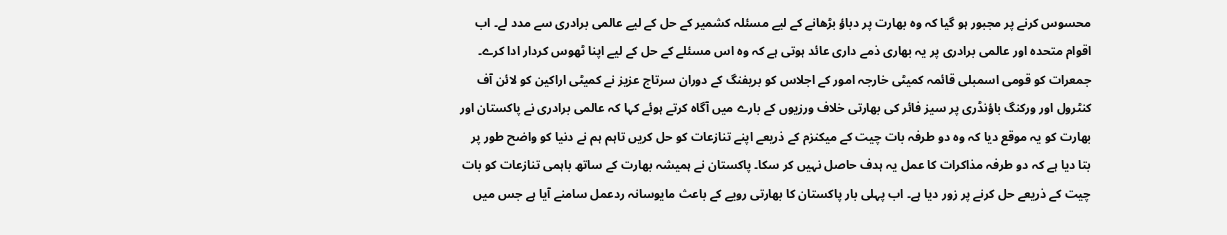محسوس کرنے پر مجبور ہو گیا کہ وہ بھارت پر دباؤ بڑھانے کے لیے مسئلہ کشمیر کے حل کے لیے عالمی برادری سے مدد لے۔ اب اقوام متحدہ اور عالمی برادری پر یہ بھاری ذمے داری عائد ہوتی ہے کہ وہ اس مسئلے کے حل کے لیے اپنا ٹھوس کردار ادا کرے۔
جمعرات کو قومی اسمبلی قائمہ کمیٹی خارجہ امور کے اجلاس کو بریفنگ کے دوران سرتاج عزیز نے کمیٹی اراکین کو لائن آف کنٹرول اور ورکنگ باؤنڈری پر سیز فائر کی بھارتی خلاف ورزیوں کے بارے میں آگاہ کرتے ہوئے کہا کہ عالمی برادری نے پاکستان اور بھارت کو یہ موقع دیا کہ وہ دو طرفہ بات چیت کے میکنزم کے ذریعے اپنے تنازعات کو حل کریں تاہم ہم نے دنیا کو واضح طور پر بتا دیا ہے کہ دو طرفہ مذاکرات کا عمل یہ ہدف حاصل نہیں کر سکا۔ پاکستان نے ہمیشہ بھارت کے ساتھ باہمی تنازعات کو بات چیت کے ذریعے حل کرنے پر زور دیا ہے۔ اب پہلی بار پاکستان کا بھارتی رویے کے باعث مایوسانہ ردعمل سامنے آیا ہے جس میں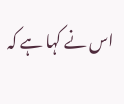اس نے کہا ہے کہ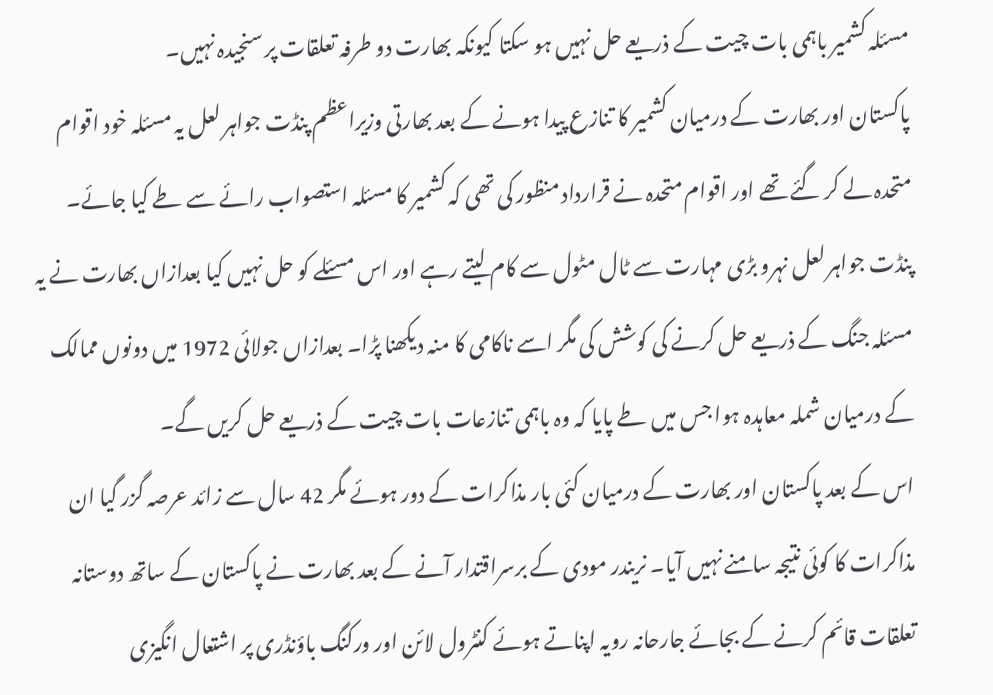مسئلہ کشمیر باہمی بات چیت کے ذریعے حل نہیں ہو سکتا کیونکہ بھارت دو طرفہ تعلقات پر سنجیدہ نہیں۔
پاکستان اور بھارت کے درمیان کشمیر کا تنازع پیدا ہونے کے بعد بھارتی وزیراعظم پنڈت جواہر لعل یہ مسئلہ خود اقوام متحدہ لے کر گئے تھے اور اقوام متحدہ نے قرارداد منظور کی تھی کہ کشمیر کا مسئلہ استصواب رائے سے طے کیا جائے۔ پنڈت جواہر لعل نہرو بڑی مہارت سے ٹال مٹول سے کام لیتے رہے اور اس مسئلے کو حل نہیں کیا بعدازاں بھارت نے یہ مسئلہ جنگ کے ذریعے حل کرنے کی کوشش کی مگر اسے ناکامی کا منہ دیکھنا پڑا۔ بعدازاں جولائی 1972 میں دونوں ممالک کے درمیان شملہ معاہدہ ہوا جس میں طے پایا کہ وہ باہمی تنازعات بات چیت کے ذریعے حل کریں گے۔
اس کے بعد پاکستان اور بھارت کے درمیان کئی بار مذاکرات کے دور ہوئے مگر 42 سال سے زائد عرصہ گزر گیا ان مذاکرات کا کوئی نتیجہ سامنے نہیں آیا۔ نریندر مودی کے برسراقتدار آنے کے بعد بھارت نے پاکستان کے ساتھ دوستانہ تعلقات قائم کرنے کے بجائے جارحانہ رویہ اپناتے ہوئے کنٹرول لائن اور ورکنگ باؤنڈری پر اشتعال انگیزی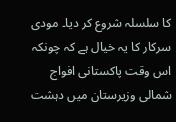کا سلسلہ شروع کر دیا۔ مودی سرکار کا یہ خیال ہے کہ چونکہ اس وقت پاکستانی افواج شمالی وزیرستان میں دہشت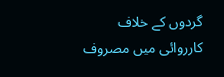گردوں کے خلاف کارروائی میں مصروف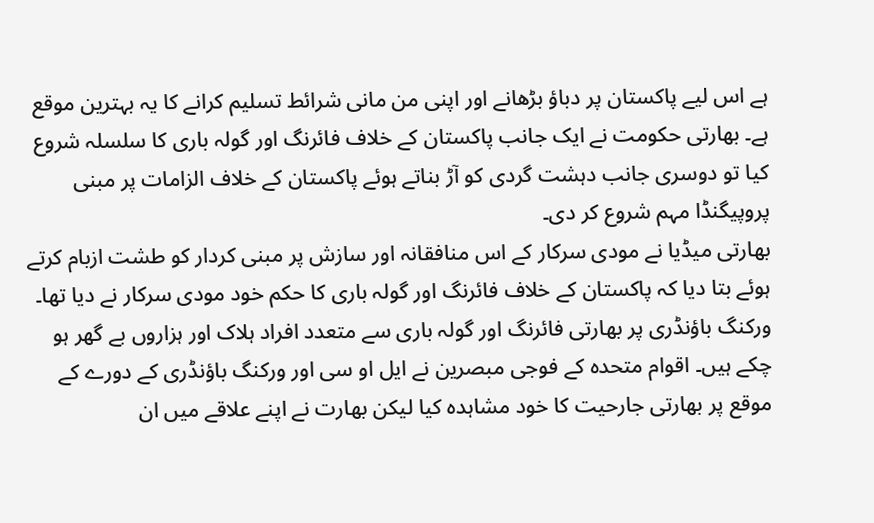ہے اس لیے پاکستان پر دباؤ بڑھانے اور اپنی من مانی شرائط تسلیم کرانے کا یہ بہترین موقع ہے۔ بھارتی حکومت نے ایک جانب پاکستان کے خلاف فائرنگ اور گولہ باری کا سلسلہ شروع کیا تو دوسری جانب دہشت گردی کو آڑ بناتے ہوئے پاکستان کے خلاف الزامات پر مبنی پروپیگنڈا مہم شروع کر دی۔
بھارتی میڈیا نے مودی سرکار کے اس منافقانہ اور سازش پر مبنی کردار کو طشت ازبام کرتے ہوئے بتا دیا کہ پاکستان کے خلاف فائرنگ اور گولہ باری کا حکم خود مودی سرکار نے دیا تھا۔ ورکنگ باؤنڈری پر بھارتی فائرنگ اور گولہ باری سے متعدد افراد ہلاک اور ہزاروں بے گھر ہو چکے ہیں۔ اقوام متحدہ کے فوجی مبصرین نے ایل او سی اور ورکنگ باؤنڈری کے دورے کے موقع پر بھارتی جارحیت کا خود مشاہدہ کیا لیکن بھارت نے اپنے علاقے میں ان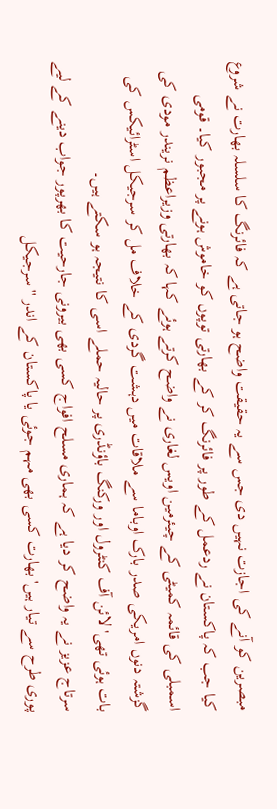مبصرین کو آنے کی اجازت نہیں دی جس سے یہ حقیقت واضح ہو جاتی ہے کہ فائرنگ کا سلسلہ بھارت نے شروع کیا جب کہ پاکستان نے ردعمل کے طور پر فائرنگ کر کے بھارتی توپوں کو خاموش ہونے پر مجبور کیا۔ قومی اسمبلی کی قائمہ کمیٹی کے چیئرمین اویس لغاری نے واضح کرتے ہوئے کہا کہ بھارتی وزیراعظم نریندر مودی کی گزشتہ دنوں امریکی صدر بارک اوباما سے ملاقات میں دہشت گردی کے خلاف مل کر سرجیکل اسٹرائیکس کی بات ہوئی تھی' لائن آف کنٹرول اور ورکنگ باؤنڈری پر حالیہ حملے اسی کا نتیجہ ہو سکتے ہیں۔
سرتاج عزیز نے یہ واضح کر دیا ہے کہ ہماری مسلح افواج کسی بھی بیرونی جارحیت کا بھرپور جواب دینے کے لیے پوری طرح سے تیار ہیں' بھارت کسی بھی مہم جوئی یا پاکستان کے اندر ''سرجیکل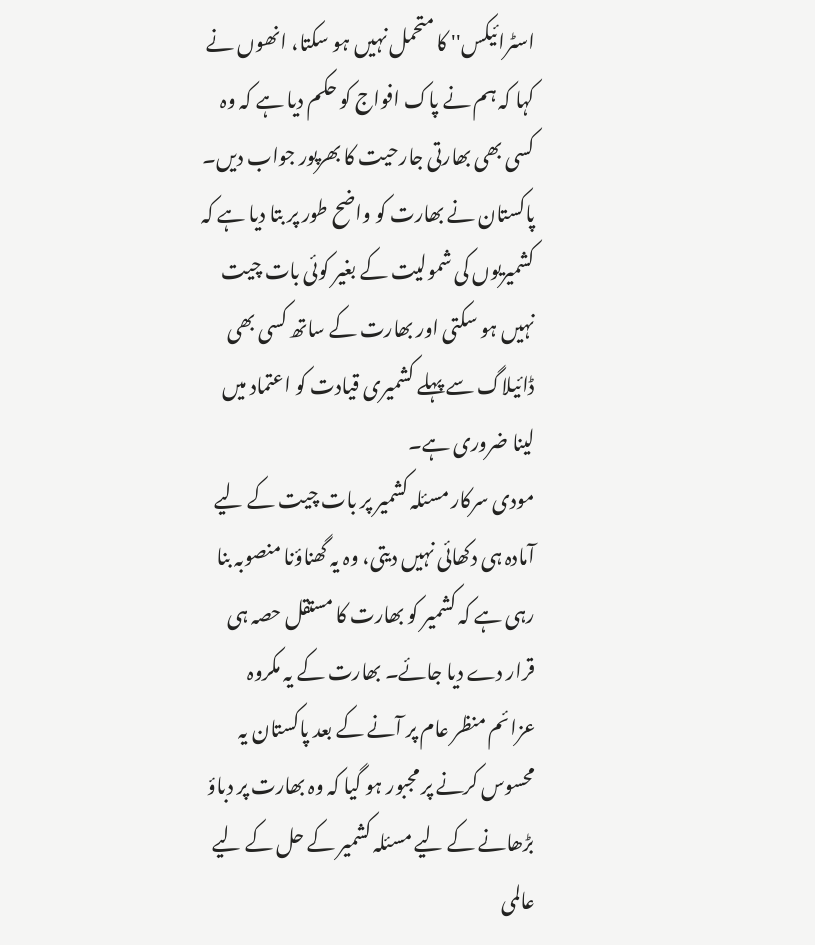اسٹرائیکس'' کا متحمل نہیں ہو سکتا، انھوں نے کہا کہ ہم نے پاک افواج کو حکم دیا ہے کہ وہ کسی بھی بھارتی جارحیت کا بھرپور جواب دیں۔ پاکستان نے بھارت کو واضح طور پر بتا دیا ہے کہ کشمیریوں کی شمولیت کے بغیر کوئی بات چیت نہیں ہو سکتی اور بھارت کے ساتھ کسی بھی ڈائیلاگ سے پہلے کشمیری قیادت کو اعتماد میں لینا ضروری ہے۔
مودی سرکار مسئلہ کشمیر پر بات چیت کے لیے آمادہ ہی دکھائی نہیں دیتی، وہ یہ گھناؤنا منصوبہ بنا رہی ہے کہ کشمیر کو بھارت کا مستقل حصہ ہی قرار دے دیا جائے۔ بھارت کے یہ مکروہ عزائم منظر عام پر آنے کے بعد پاکستان یہ محسوس کرنے پر مجبور ہو گیا کہ وہ بھارت پر دباؤ بڑھانے کے لیے مسئلہ کشمیر کے حل کے لیے عالمی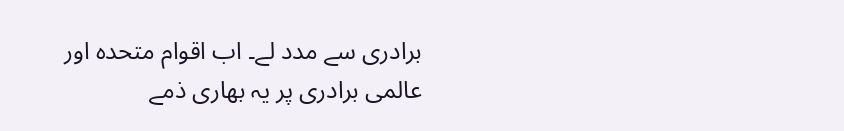برادری سے مدد لے۔ اب اقوام متحدہ اور عالمی برادری پر یہ بھاری ذمے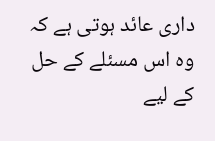داری عائد ہوتی ہے کہ وہ اس مسئلے کے حل کے لیے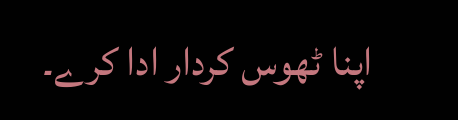اپنا ٹھوس کردار ادا کرے۔